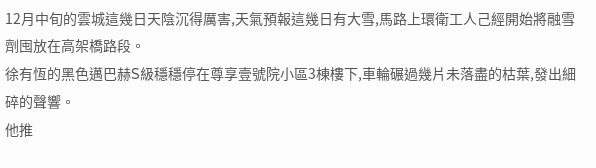12月中旬的雲城這幾日天陰沉得厲害,天氣預報這幾日有大雪,馬路上環衛工人己經開始將融雪劑囤放在高架橋路段。
徐有恆的黑色邁巴赫S級穩穩停在尊享壹號院小區3棟樓下,車輪碾過幾片未落盡的枯葉,發出細碎的聲響。
他推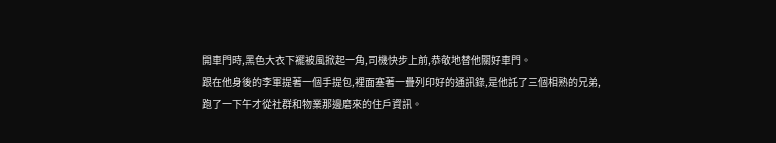開車門時,黑色大衣下襬被風掀起一角,司機快步上前,恭敬地替他關好車門。
跟在他身後的李軍提著一個手提包,裡面塞著一疊列印好的通訊錄,是他託了三個相熟的兄弟,跑了一下午才從社群和物業那邊磨來的住戶資訊。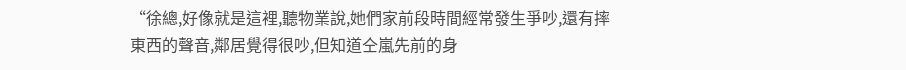“徐總,好像就是這裡,聽物業說,她們家前段時間經常發生爭吵,還有摔東西的聲音,鄰居覺得很吵,但知道仝嵐先前的身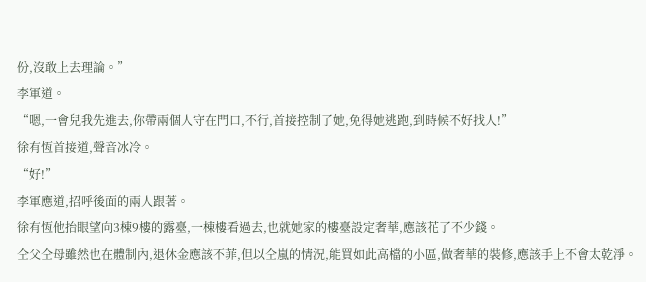份,沒敢上去理論。”
李軍道。
“嗯,一會兒我先進去,你帶兩個人守在門口,不行,首接控制了她,免得她逃跑,到時候不好找人!”
徐有恆首接道,聲音冰冷。
“好!”
李軍應道,招呼後面的兩人跟著。
徐有恆他抬眼望向3棟9樓的露臺,一棟樓看過去,也就她家的樓臺設定奢華,應該花了不少錢。
仝父仝母雖然也在體制內,退休金應該不菲,但以仝嵐的情況,能買如此高檔的小區,做奢華的裝修,應該手上不會太乾淨。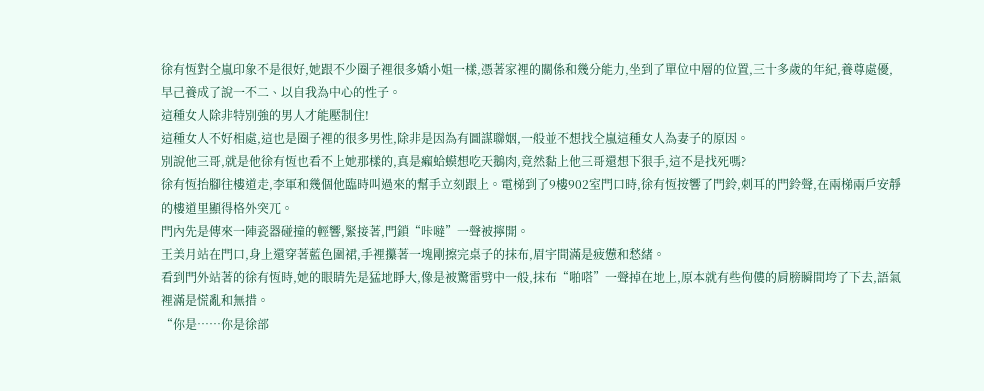徐有恆對仝嵐印象不是很好,她跟不少圈子裡很多嬌小姐一樣,憑著家裡的關係和幾分能力,坐到了單位中層的位置,三十多歲的年紀,養尊處優,早己養成了說一不二、以自我為中心的性子。
這種女人除非特別強的男人才能壓制住!
這種女人不好相處,這也是圈子裡的很多男性,除非是因為有圖謀聯姻,一般並不想找仝嵐這種女人為妻子的原因。
別說他三哥,就是他徐有恆也看不上她那樣的,真是癩蛤蟆想吃天鵝肉,竟然黏上他三哥還想下狠手,這不是找死嗎?
徐有恆抬腳往樓道走,李軍和幾個他臨時叫過來的幫手立刻跟上。電梯到了9樓902室門口時,徐有恆按響了門鈴,刺耳的門鈴聲,在兩梯兩戶安靜的樓道里顯得格外突兀。
門內先是傳來一陣瓷器碰撞的輕響,緊接著,門鎖“咔噠”一聲被擰開。
王美月站在門口,身上還穿著藍色圍裙,手裡攥著一塊剛擦完桌子的抹布,眉宇間滿是疲憊和愁緒。
看到門外站著的徐有恆時,她的眼睛先是猛地睜大,像是被驚雷劈中一般,抹布“啪嗒”一聲掉在地上,原本就有些佝僂的肩膀瞬間垮了下去,語氣裡滿是慌亂和無措。
“你是……你是徐部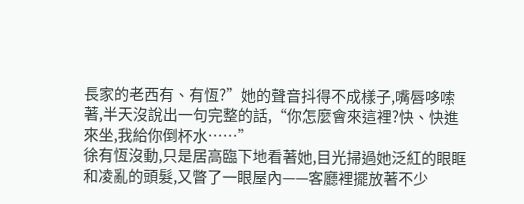長家的老西有、有恆?”她的聲音抖得不成樣子,嘴唇哆嗦著,半天沒說出一句完整的話,“你怎麼會來這裡?快、快進來坐,我給你倒杯水……”
徐有恆沒動,只是居高臨下地看著她,目光掃過她泛紅的眼眶和凌亂的頭髮,又瞥了一眼屋內——客廳裡擺放著不少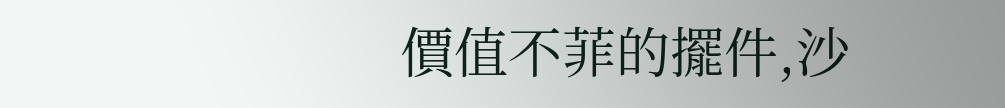價值不菲的擺件,沙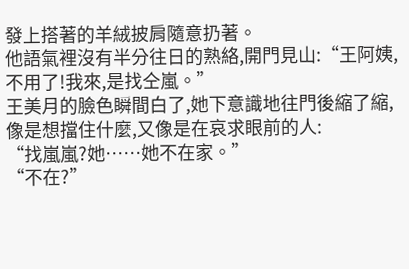發上搭著的羊絨披肩隨意扔著。
他語氣裡沒有半分往日的熟絡,開門見山:“王阿姨,不用了!我來,是找仝嵐。”
王美月的臉色瞬間白了,她下意識地往門後縮了縮,像是想擋住什麼,又像是在哀求眼前的人:
“找嵐嵐?她……她不在家。”
“不在?”